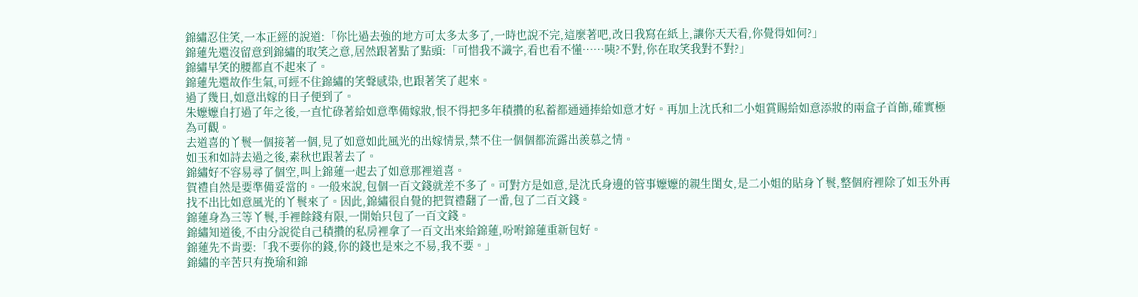錦繡忍住笑,一本正經的說道:「你比過去強的地方可太多太多了,一時也說不完,這麼著吧,改日我寫在紙上,讓你天天看,你覺得如何?」
錦蓮先還沒留意到錦繡的取笑之意,居然跟著點了點頭:「可惜我不識字,看也看不懂……咦?不對,你在取笑我對不對?」
錦繡早笑的腰都直不起來了。
錦蓮先還故作生氣,可經不住錦繡的笑聲感染,也跟著笑了起來。
過了幾日,如意出嫁的日子便到了。
朱嬤嬤自打過了年之後,一直忙碌著給如意準備嫁妝,恨不得把多年積攢的私蓄都通通捧給如意才好。再加上沈氏和二小姐賞賜給如意添妝的兩盒子首飾,確實極為可觀。
去道喜的丫鬟一個接著一個,見了如意如此風光的出嫁情景,禁不住一個個都流露出羨慕之情。
如玉和如詩去過之後,素秋也跟著去了。
錦繡好不容易尋了個空,叫上錦蓮一起去了如意那裡道喜。
賀禮自然是要準備妥當的。一般來說,包個一百文錢就差不多了。可對方是如意,是沈氏身邊的管事嬤嬤的親生閨女,是二小姐的貼身丫鬟,整個府裡除了如玉外再找不出比如意風光的丫鬟來了。因此,錦繡很自覺的把賀禮翻了一番,包了二百文錢。
錦蓮身為三等丫鬟,手裡餘錢有限,一開始只包了一百文錢。
錦繡知道後,不由分說從自己積攢的私房裡拿了一百文出來給錦蓮,吩咐錦蓮重新包好。
錦蓮先不肯要:「我不要你的錢,你的錢也是來之不易,我不要。」
錦繡的辛苦只有挽瑜和錦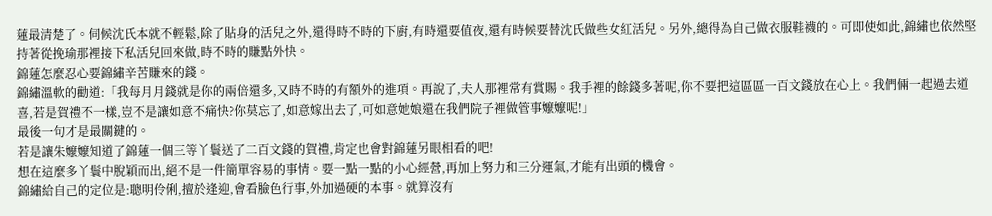蓮最清楚了。伺候沈氏本就不輕鬆,除了貼身的活兒之外,還得時不時的下廚,有時還要值夜,還有時候要替沈氏做些女紅活兒。另外,總得為自己做衣服鞋襪的。可即使如此,錦繡也依然堅持著從挽瑜那裡接下私活兒回來做,時不時的賺點外快。
錦蓮怎麼忍心要錦繡辛苦賺來的錢。
錦繡溫軟的勸道:「我每月月錢就是你的兩倍還多,又時不時的有額外的進項。再說了,夫人那裡常有賞賜。我手裡的餘錢多著呢,你不要把這區區一百文錢放在心上。我們倆一起過去道喜,若是賀禮不一樣,豈不是讓如意不痛快?你莫忘了,如意嫁出去了,可如意她娘還在我們院子裡做管事嬤嬤呢!」
最後一句才是最關鍵的。
若是讓朱嬤嬤知道了錦蓮一個三等丫鬟送了二百文錢的賀禮,肯定也會對錦蓮另眼相看的吧!
想在這麼多丫鬟中脫穎而出,絕不是一件簡單容易的事情。要一點一點的小心經營,再加上努力和三分運氣,才能有出頭的機會。
錦繡給自己的定位是:聰明伶俐,擅於逢迎,會看臉色行事,外加過硬的本事。就算沒有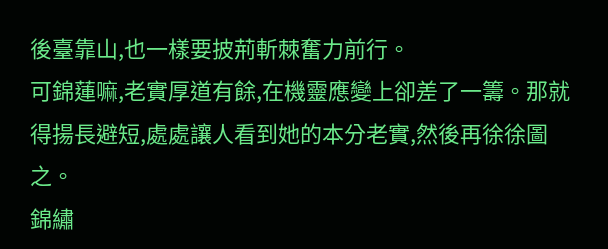後臺靠山,也一樣要披荊斬棘奮力前行。
可錦蓮嘛,老實厚道有餘,在機靈應變上卻差了一籌。那就得揚長避短,處處讓人看到她的本分老實,然後再徐徐圖之。
錦繡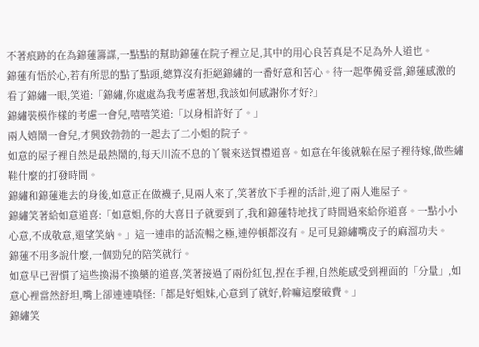不著痕跡的在為錦蓮籌謀,一點點的幫助錦蓮在院子裡立足,其中的用心良苦真是不足為外人道也。
錦蓮有悟於心,若有所思的點了點頭,總算沒有拒絕錦繡的一番好意和苦心。待一起準備妥當,錦蓮感激的看了錦繡一眼,笑道:「錦繡,你處處為我考慮著想,我該如何感謝你才好?」
錦繡裝模作樣的考慮一會兒,嘻嘻笑道:「以身相許好了。」
兩人嬉鬧一會兒,才興致勃勃的一起去了二小姐的院子。
如意的屋子裡自然是最熱鬧的,每天川流不息的丫鬟來送賀禮道喜。如意在年後就躲在屋子裡待嫁,做些繡鞋什麼的打發時間。
錦繡和錦蓮進去的身後,如意正在做襪子,見兩人來了,笑著放下手裡的活計,迎了兩人進屋子。
錦繡笑著給如意道喜:「如意姐,你的大喜日子就要到了,我和錦蓮特地找了時間過來給你道喜。一點小小心意,不成敬意,還望笑納。」這一連串的話流暢之極,連停頓都沒有。足可見錦繡嘴皮子的麻溜功夫。
錦蓮不用多說什麼,一個勁兒的陪笑就行。
如意早已習慣了這些換湯不換藥的道喜,笑著接過了兩份紅包,捏在手裡,自然能感受到裡面的「分量」,如意心裡當然舒坦,嘴上卻連連嗔怪:「都是好姐妹,心意到了就好,幹嘛這麼破費。」
錦繡笑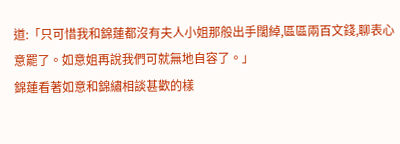道:「只可惜我和錦蓮都沒有夫人小姐那般出手闊綽,區區兩百文錢,聊表心意罷了。如意姐再說我們可就無地自容了。」
錦蓮看著如意和錦繡相談甚歡的樣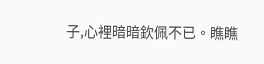子,心裡暗暗欽佩不已。瞧瞧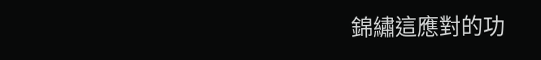錦繡這應對的功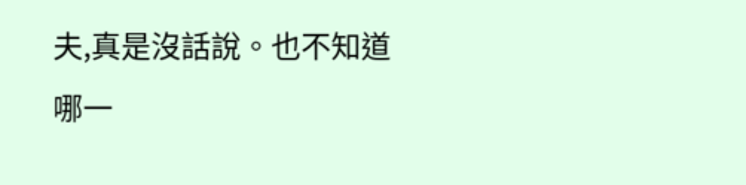夫,真是沒話說。也不知道哪一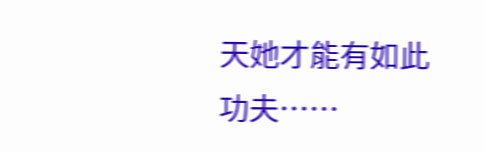天她才能有如此功夫……